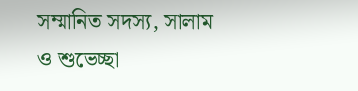সম্মানিত সদস্য, সালাম ও শুভেচ্ছা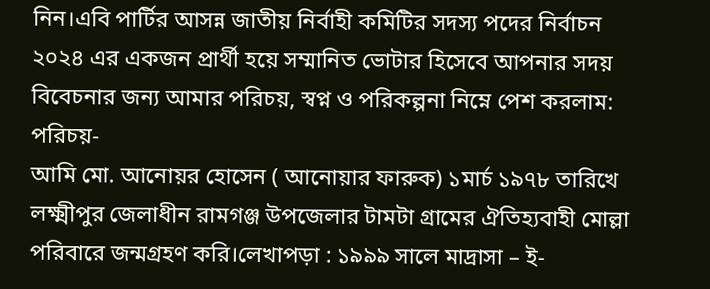নিন।এবি পার্টির আসন্ন জাতীয় নির্বাহী কমিটির সদস্য পদের নির্বাচন ২০২৪ এর একজন প্রার্থী হয়ে সম্মানিত ভোটার হিসেবে আপনার সদয় বিবেচনার জন্য আমার পরিচয়, স্বপ্ন ও পরিকল্পনা নিম্নে পেশ করলাম:
পরিচয়-
আমি মো. আনোয়র হোসেন ( আনোয়ার ফারুক) ১মার্চ ১৯৭৮ তারিখে লক্ষ্মীপুর জেলাধীন রামগঞ্জ উপজেলার টামটা গ্রামের ঐতিহ্যবাহী মোল্লা পরিবারে জন্মগ্রহণ করি।লেখাপড়া : ১৯৯৯ সালে মাদ্রাসা – ই-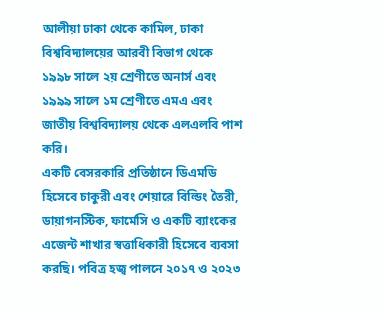আলীয়া ঢাকা থেকে কামিল, ঢাকা বিশ্ববিদ্যালয়ের আরবী বিভাগ থেকে ১৯৯৮ সালে ২য় শ্রেণীতে অনার্স এবং ১৯৯৯ সালে ১ম শ্রেণীতে এমএ এবং জাতীয় বিশ্ববিদ্যালয় থেকে এলএলবি পাশ করি।
একটি বেসরকারি প্রতিষ্ঠানে ডিএমডি হিসেবে চাকুরী এবং শেয়ারে বিল্ডিং তৈরী,
ডায়াগনস্টিক, ফার্মেসি ও একটি ব্যাংকের এজেন্ট শাখার স্বত্তাধিকারী হিসেবে ব্যবসা করছি। পবিত্র হজ্ব পালনে ২০১৭ ও ২০২৩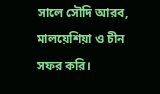সালে সৌদি আরব, মালয়েশিয়া ও চীন সফর করি।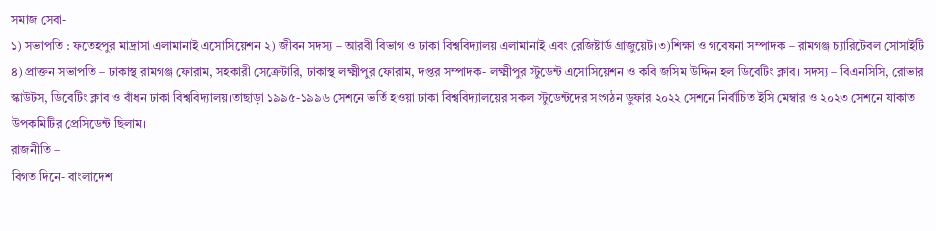সমাজ সেবা-
১) সভাপতি : ফতেহপুর মাদ্রাসা এলামানাই এসোসিয়েশন ২) জীবন সদস্য – আরবী বিভাগ ও ঢাকা বিশ্ববিদ্যালয় এলামানাই এবং রেজিষ্টার্ড গ্রাজুয়েট।৩)শিক্ষা ও গবেষনা সম্পাদক – রামগঞ্জ চ্যারিটেবল সোসাইটি
৪) প্রাক্তন সভাপতি – ঢাকাস্থ রামগঞ্জ ফোরাম, সহকারী সেক্রেটারি, ঢাকাস্থ লক্ষ্মীপুর ফোরাম, দপ্তর সম্পাদক- লক্ষ্মীপুর স্টুডেন্ট এসোসিয়েশন ও কবি জসিম উদ্দিন হল ডিবেটিং ক্লাব। সদস্য – বিএনসিসি, রোভার স্কাউটস, ডিবেটিং ক্লাব ও বাঁধন ঢাকা বিশ্ববিদ্যালয়।তাছাড়া ১৯৯৫-১৯৯৬ সেশনে ভর্তি হওয়া ঢাকা বিশ্ববিদ্যালয়ের সকল স্টুডেন্টদের সংগঠন ডুফার ২০২২ সেশনে নির্বাচিত ইসি মেম্বার ও ২০২৩ সেশনে যাকাত উপকমিটির প্রেসিডেন্ট ছিলাম।
রাজনীতি –
বিগত দিনে- বাংলাদেশ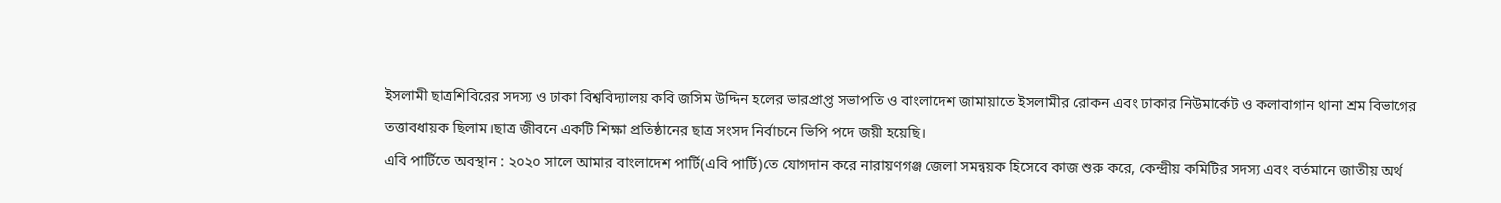ইসলামী ছাত্রশিবিরের সদস্য ও ঢাকা বিশ্ববিদ্যালয় কবি জসিম উদ্দিন হলের ভারপ্রাপ্ত সভাপতি ও বাংলাদেশ জামায়াতে ইসলামীর রোকন এবং ঢাকার নিউমার্কেট ও কলাবাগান থানা শ্রম বিভাগের তত্তাবধায়ক ছিলাম।ছাত্র জীবনে একটি শিক্ষা প্রতিষ্ঠানের ছাত্র সংসদ নির্বাচনে ভিপি পদে জয়ী হয়েছি।
এবি পার্টিতে অবস্থান : ২০২০ সালে আমার বাংলাদেশ পার্টি(এবি পার্টি)তে যোগদান করে নারায়ণগঞ্জ জেলা সমন্বয়ক হিসেবে কাজ শুরু করে, কেন্দ্রীয় কমিটির সদস্য এবং বর্তমানে জাতীয় অর্থ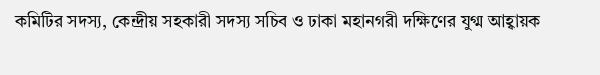কমিটির সদস্য, কেন্দ্রীয় সহকারী সদস্য সচিব ও ঢাকা মহানগরী দক্ষিণের যুগ্ম আহ্বায়ক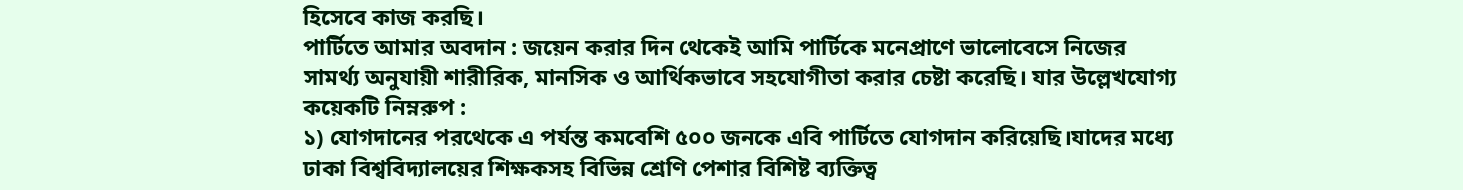হিসেবে কাজ করছি।
পার্টিতে আমার অবদান : জয়েন করার দিন থেকেই আমি পার্টিকে মনেপ্রাণে ভালোবেসে নিজের সামর্থ্য অনুযায়ী শারীরিক, মানসিক ও আর্থিকভাবে সহযোগীতা করার চেষ্টা করেছি। যার উল্লেখযোগ্য কয়েকটি নিম্নরুপ :
১) যোগদানের পরথেকে এ পর্যন্ত কমবেশি ৫০০ জনকে এবি পার্টিতে যোগদান করিয়েছি।যাদের মধ্যে ঢাকা বিশ্ববিদ্যালয়ের শিক্ষকসহ বিভিন্ন শ্রেণি পেশার বিশিষ্ট ব্যক্তিত্ব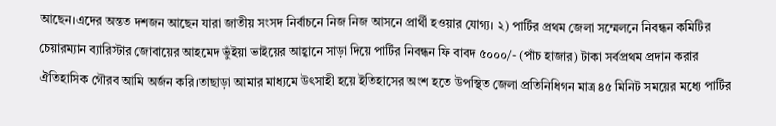আছেন।এদের অন্তত দশজন আছেন যারা জাতীয় সংসদ নির্বাচনে নিজ নিজ আসনে প্রার্থী হওয়ার যোগ্য। ২) পার্টির প্রথম জেলা সম্মেলনে নিবন্ধন কমিটির চেয়ারম্যান ব্যারিস্টার জোবায়ের আহমেদ ভুঁইয়া ভাইয়ের আহ্বানে সাড়া দিয়ে পার্টির নিবন্ধন ফি বাবদ ৫০০০/- (পাঁচ হাজার) টাকা সর্বপ্রথম প্রদান করার ঐতিহাসিক গৌরব আমি অর্জন করি।তাছাড়া আমার মাধ্যমে উৎসাহী হয়ে ইতিহাসের অংশ হতে উপস্থিত জেলা প্রতিনিধিগন মাত্র ৪৫ মিনিট সময়ের মধ্যে পার্টির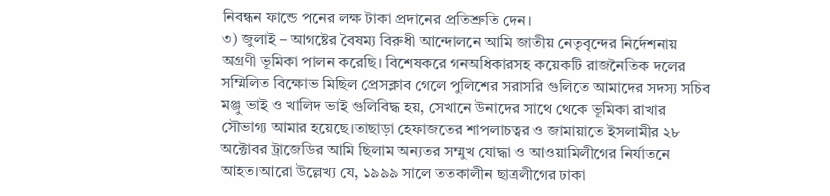নিবন্ধন ফান্ডে পনের লক্ষ টাকা প্রদানের প্রতিশ্রুতি দেন।
৩) জুলাই – আগষ্টের বৈষম্য বিরুধী আন্দোলনে আমি জাতীয় নেতৃবৃন্দের নির্দেশনায় অগ্রণী ভূমিকা পালন করেছি। বিশেষকরে গনঅধিকারসহ কয়েকটি রাজনৈতিক দলের সম্মিলিত বিক্ষোভ মিছিল প্রেসক্লাব গেলে পুলিশের সরাসরি গুলিতে আমাদের সদস্য সচিব মঞ্জু ভাই ও খালিদ ভাই গুলিবিদ্ধ হয়, সেখানে উনাদের সাথে থেকে ভূমিকা রাখার সৌভাগ্য আমার হয়েছে।তাছাড়া হেফাজতের শাপলাচত্বর ও জামায়াতে ইসলামীর ২৮ অক্টোবর ট্রাজেডির আমি ছিলাম অন্যতর সম্মুখ যোদ্ধা ও আওয়ামিলীগের নির্যাতনে আহত।আরো উল্লেখ্য যে, ১৯৯৯ সালে ততকালীন ছাত্রলীগের ঢাকা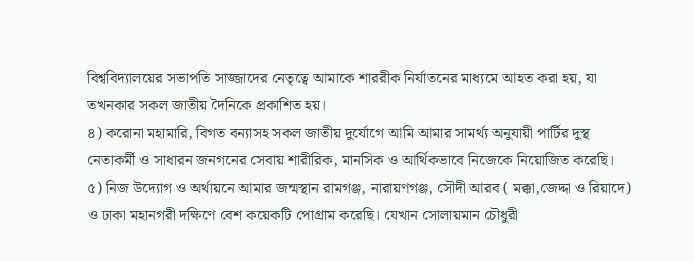বিশ্ববিদ্যালয়ের সভাপতি সাজ্জাদের নেতৃত্বে আমাকে শাররীক নির্যাতনের মাধ্যমে আহত করা হয়, যা তখনকার সকল জাতীয় দৈনিকে প্রকাশিত হয়।
৪) করোনা মহামারি, বিগত বন্যাসহ সকল জাতীয় দুর্যোগে আমি আমার সামর্থ্য অনুযায়ী পার্টির দুস্থ নেতাকর্মী ও সাধারন জনগনের সেবায় শারীরিক, মানসিক ও আর্থিকভাবে নিজেকে নিয়োজিত করেছি।
৫) নিজ উদ্যোগ ও অর্থায়নে আমার জন্মস্থান রামগঞ্জ, নারায়ণগঞ্জ, সৌদী আরব ( মক্কা,জেদ্দা ও রিয়াদে) ও ঢাকা মহানগরী দক্ষিণে বেশ কয়েকটি পোগ্রাম করেছি। যেখান সোলায়মান চৌধুরী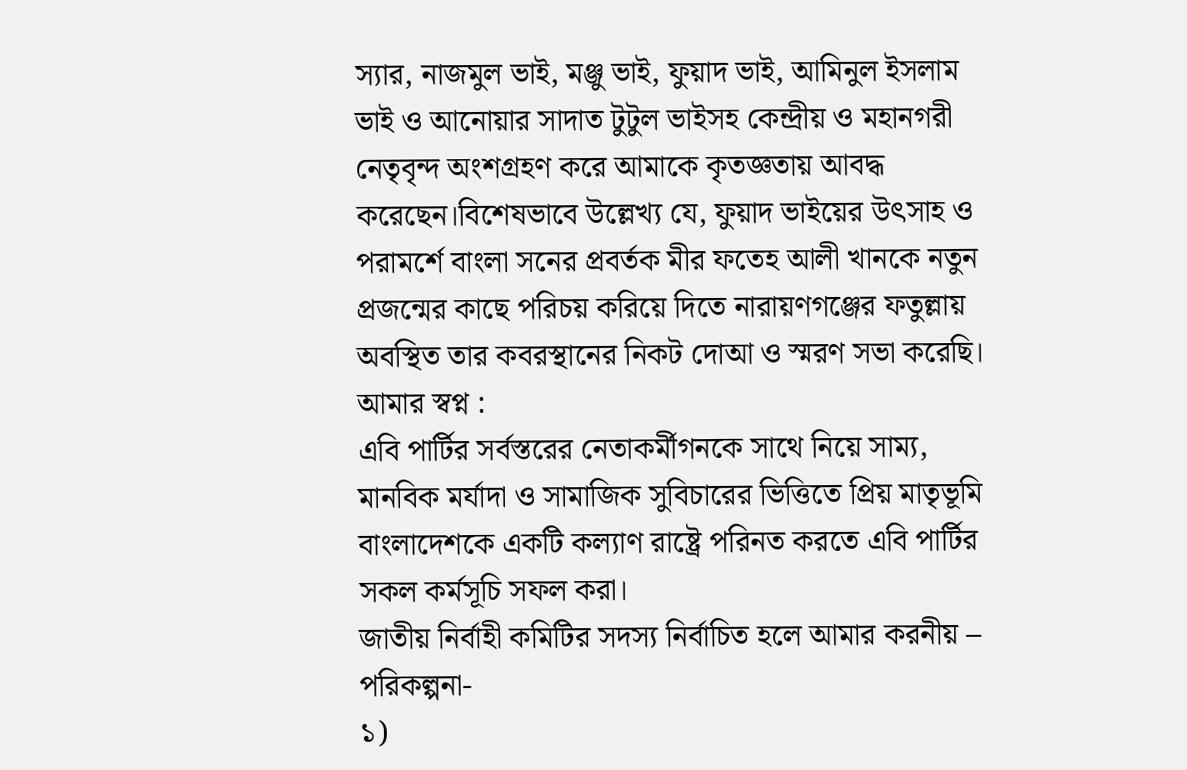স্যার, নাজমুল ভাই, মঞ্জু ভাই, ফুয়াদ ভাই, আমিনুল ইসলাম ভাই ও আনোয়ার সাদাত টুটুল ভাইসহ কেন্দ্রীয় ও মহানগরী নেতৃবৃন্দ অংশগ্রহণ করে আমাকে কৃতজ্ঞতায় আবদ্ধ করেছেন।বিশেষভাবে উল্লেখ্য যে, ফুয়াদ ভাইয়ের উৎসাহ ও পরামর্শে বাংলা সনের প্রবর্তক মীর ফতেহ আলী খানকে নতুন প্রজন্মের কাছে পরিচয় করিয়ে দিতে নারায়ণগঞ্জের ফতুল্লায় অবস্থিত তার কবরস্থানের নিকট দোআ ও স্মরণ সভা করেছি।
আমার স্বপ্ন :
এবি পার্টির সর্বস্তরের নেতাকর্মীগনকে সাথে নিয়ে সাম্য, মানবিক মর্যাদা ও সামাজিক সুবিচারের ভিত্তিতে প্রিয় মাতৃভূমি বাংলাদেশকে একটি কল্যাণ রাষ্ট্রে পরিনত করতে এবি পার্টির সকল কর্মসূচি সফল করা।
জাতীয় নির্বাহী কমিটির সদস্য নির্বাচিত হলে আমার করনীয় – পরিকল্পনা-
১)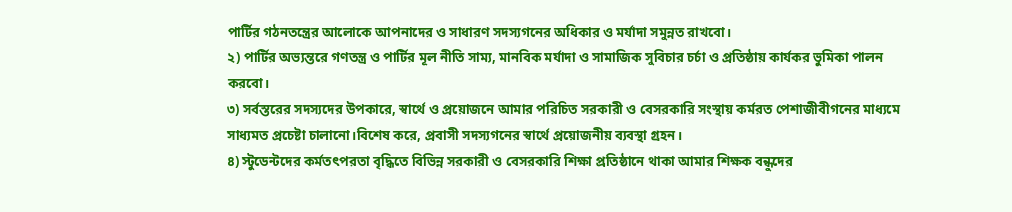পার্টির গঠনতন্ত্রের আলোকে আপনাদের ও সাধারণ সদস্যগনের অধিকার ও মর্যাদা সমুন্নত রাখবো।
২) পার্টির অভ্যন্তরে গণতন্ত্র ও পার্টির মূল নীতি সাম্য, মানবিক মর্যাদা ও সামাজিক সুবিচার চর্চা ও প্রতিষ্ঠায় কার্যকর ভুমিকা পালন করবো।
৩) সর্বস্তরের সদস্যদের উপকারে, স্বার্থে ও প্রয়োজনে আমার পরিচিত সরকারী ও বেসরকারি সংস্থায় কর্মরত পেশাজীবীগনের মাধ্যমে সাধ্যমত প্রচেষ্টা চালানো।বিশেষ করে, প্রবাসী সদস্যগনের স্বার্থে প্রয়োজনীয় ব্যবস্থা গ্রহন।
৪) স্টুডেন্টদের কর্মতৎপরতা বৃদ্ধিতে বিভিন্ন সরকারী ও বেসরকারি শিক্ষা প্রতিষ্ঠানে থাকা আমার শিক্ষক বন্ধুদের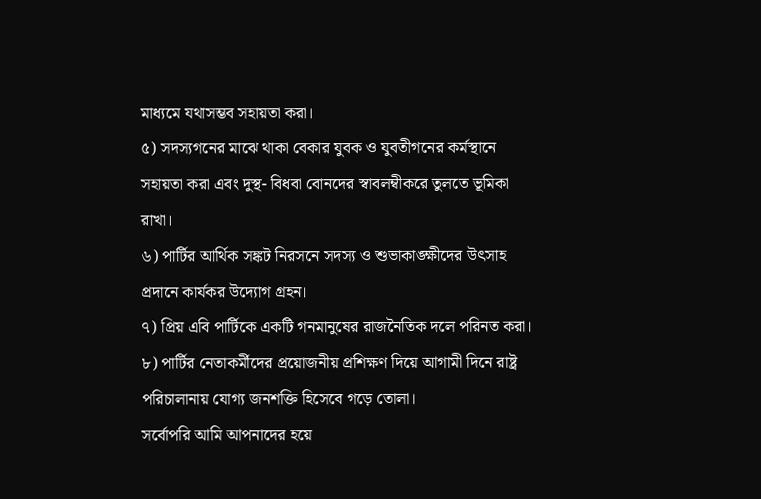মাধ্যমে যথাসম্ভব সহায়তা করা।
৫) সদস্যগনের মাঝে থাকা বেকার যুবক ও যুবতীগনের কর্মস্থানে সহায়তা করা এবং দুস্থ- বিধবা বোনদের স্বাবলম্বীকরে তুলতে ভূমিকা রাখা।
৬) পার্টির আর্থিক সঙ্কট নিরসনে সদস্য ও শুভাকাঙ্ক্ষীদের উৎসাহ প্রদানে কার্যকর উদ্যোগ গ্রহন।
৭) প্রিয় এবি পার্টিকে একটি গনমানুষের রাজনৈতিক দলে পরিনত করা।
৮) পার্টির নেতাকর্মীদের প্রয়োজনীয় প্রশিক্ষণ দিয়ে আগামী দিনে রাষ্ট্র পরিচালানায় যোগ্য জনশক্তি হিসেবে গড়ে তোলা।
সর্বোপরি আমি আপনাদের হয়ে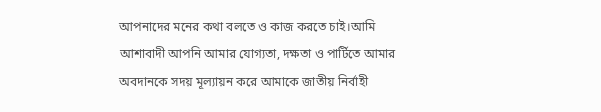আপনাদের মনের কথা বলতে ও কাজ করতে চাই।আমি আশাবাদী আপনি আমার যোগ্যতা, দক্ষতা ও পার্টিতে আমার অবদানকে সদয় মূল্যায়ন করে আমাকে জাতীয় নির্বাহী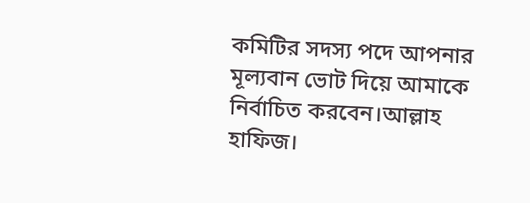কমিটির সদস্য পদে আপনার মূল্যবান ভোট দিয়ে আমাকে নির্বাচিত করবেন।আল্লাহ হাফিজ।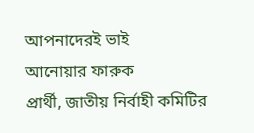আপনাদেরই ভাই
আনোয়ার ফারুক
প্রার্থী, জাতীয় নির্বাহী কমিটির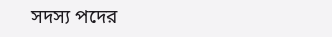সদস্য পদের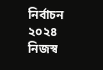নির্বাচন ২০২৪
নিজস্ব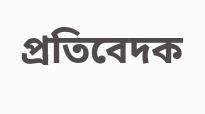প্রতিবেদক